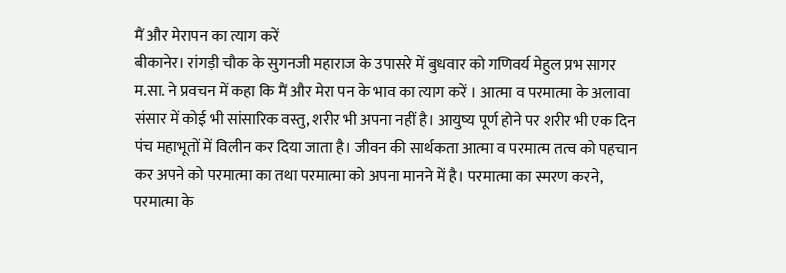मैं और मेरापन का त्याग करें
बीकानेर। रांगड़ी चौक के सुगनजी महाराज के उपासरे में बुधवार को गणिवर्य मेहुल प्रभ सागर म.सा. ने प्रवचन में कहा कि मैं और मेरा पन के भाव का त्याग करें । आत्मा व परमात्मा के अलावा संसार में कोई भी सांसारिक वस्तु, शरीर भी अपना नहीं है। आयुष्य पूर्ण होने पर शरीर भी एक दिन पंच महाभूतों में विलीन कर दिया जाता है। जीवन की सार्थकता आत्मा व परमात्म तत्व को पहचान कर अपने को परमात्मा का तथा परमात्मा को अपना मानने में है। परमात्मा का स्मरण करने, परमात्मा के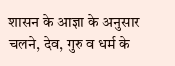शासन के आज्ञा के अनुसार चलने, देव, गुरु व धर्म के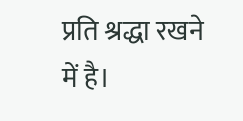प्रति श्रद्धा रखने में है।